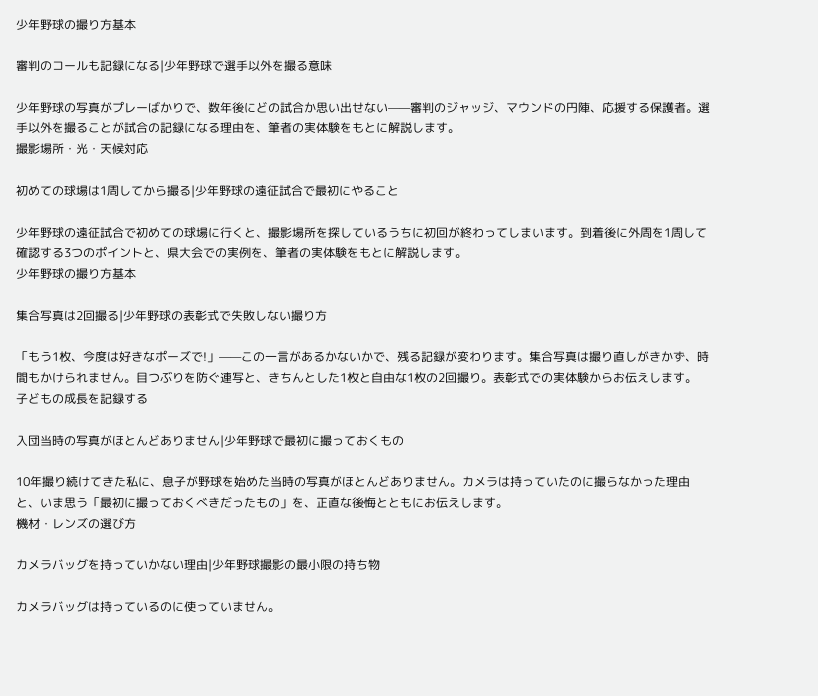少年野球の撮り方基本

審判のコールも記録になる|少年野球で選手以外を撮る意味

少年野球の写真がプレーばかりで、数年後にどの試合か思い出せない——審判のジャッジ、マウンドの円陣、応援する保護者。選手以外を撮ることが試合の記録になる理由を、筆者の実体験をもとに解説します。
撮影場所・光・天候対応

初めての球場は1周してから撮る|少年野球の遠征試合で最初にやること

少年野球の遠征試合で初めての球場に行くと、撮影場所を探しているうちに初回が終わってしまいます。到着後に外周を1周して確認する3つのポイントと、県大会での実例を、筆者の実体験をもとに解説します。
少年野球の撮り方基本

集合写真は2回撮る|少年野球の表彰式で失敗しない撮り方

「もう1枚、今度は好きなポーズで!」——この一言があるかないかで、残る記録が変わります。集合写真は撮り直しがきかず、時間もかけられません。目つぶりを防ぐ連写と、きちんとした1枚と自由な1枚の2回撮り。表彰式での実体験からお伝えします。
子どもの成長を記録する

入団当時の写真がほとんどありません|少年野球で最初に撮っておくもの

10年撮り続けてきた私に、息子が野球を始めた当時の写真がほとんどありません。カメラは持っていたのに撮らなかった理由と、いま思う「最初に撮っておくべきだったもの」を、正直な後悔とともにお伝えします。
機材・レンズの選び方

カメラバッグを持っていかない理由|少年野球撮影の最小限の持ち物

カメラバッグは持っているのに使っていません。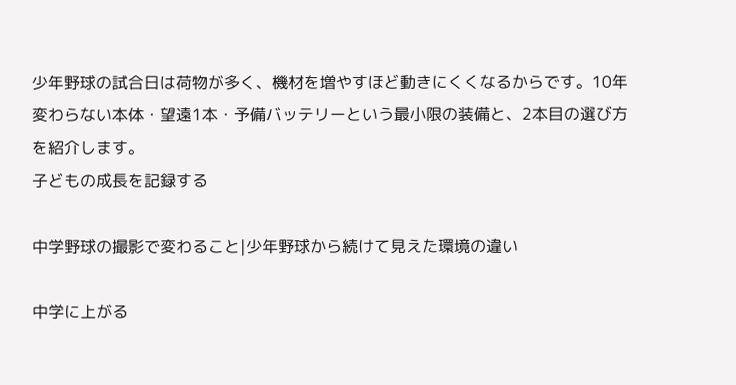少年野球の試合日は荷物が多く、機材を増やすほど動きにくくなるからです。10年変わらない本体・望遠1本・予備バッテリーという最小限の装備と、2本目の選び方を紹介します。
子どもの成長を記録する

中学野球の撮影で変わること|少年野球から続けて見えた環境の違い

中学に上がる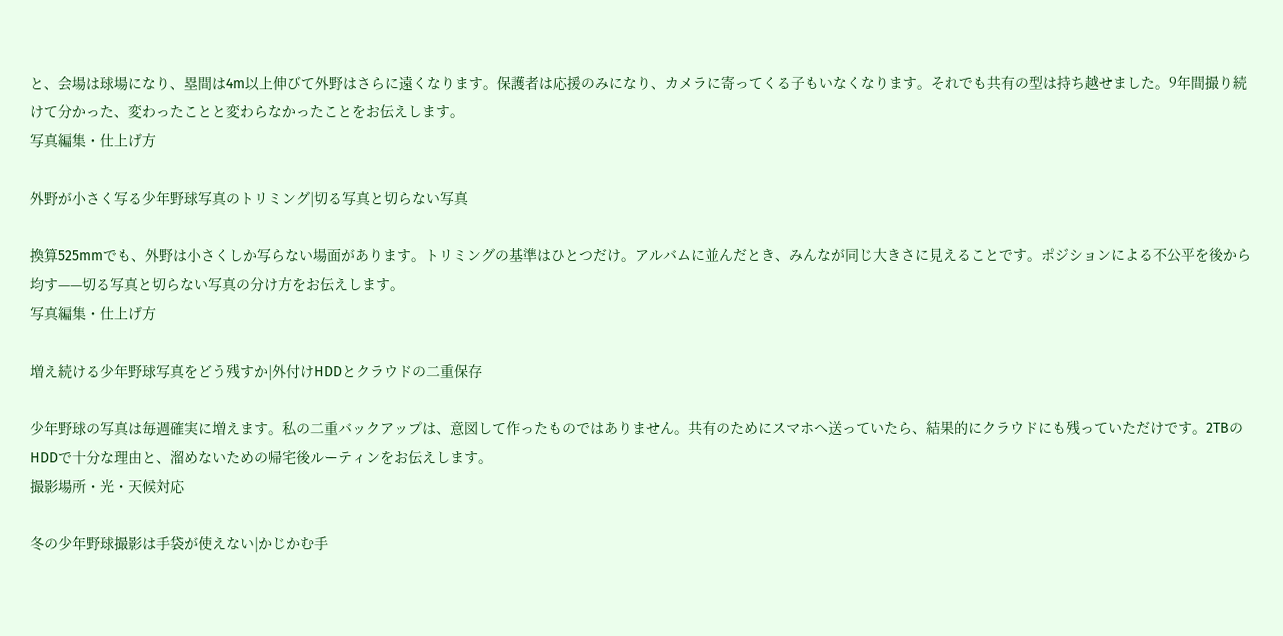と、会場は球場になり、塁間は4m以上伸びて外野はさらに遠くなります。保護者は応援のみになり、カメラに寄ってくる子もいなくなります。それでも共有の型は持ち越せました。9年間撮り続けて分かった、変わったことと変わらなかったことをお伝えします。
写真編集・仕上げ方

外野が小さく写る少年野球写真のトリミング|切る写真と切らない写真

換算525mmでも、外野は小さくしか写らない場面があります。トリミングの基準はひとつだけ。アルバムに並んだとき、みんなが同じ大きさに見えることです。ポジションによる不公平を後から均す——切る写真と切らない写真の分け方をお伝えします。
写真編集・仕上げ方

増え続ける少年野球写真をどう残すか|外付けHDDとクラウドの二重保存

少年野球の写真は毎週確実に増えます。私の二重バックアップは、意図して作ったものではありません。共有のためにスマホへ送っていたら、結果的にクラウドにも残っていただけです。2TBのHDDで十分な理由と、溜めないための帰宅後ルーティンをお伝えします。
撮影場所・光・天候対応

冬の少年野球撮影は手袋が使えない|かじかむ手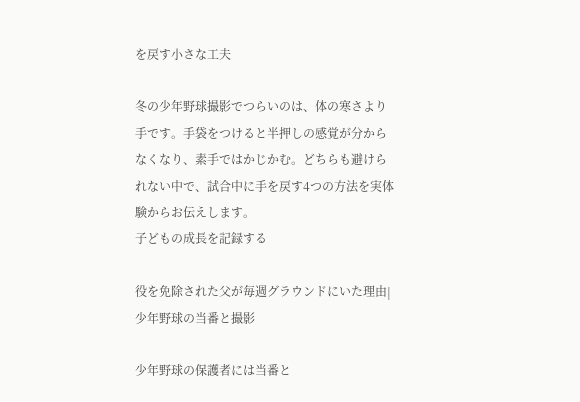を戻す小さな工夫

冬の少年野球撮影でつらいのは、体の寒さより手です。手袋をつけると半押しの感覚が分からなくなり、素手ではかじかむ。どちらも避けられない中で、試合中に手を戻す4つの方法を実体験からお伝えします。
子どもの成長を記録する

役を免除された父が毎週グラウンドにいた理由|少年野球の当番と撮影

少年野球の保護者には当番と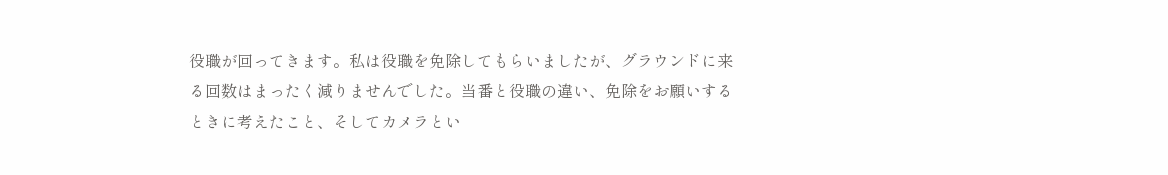役職が回ってきます。私は役職を免除してもらいましたが、グラウンドに来る回数はまったく減りませんでした。当番と役職の違い、免除をお願いするときに考えたこと、そしてカメラとい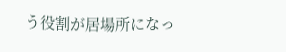う役割が居場所になっ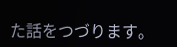た話をつづります。